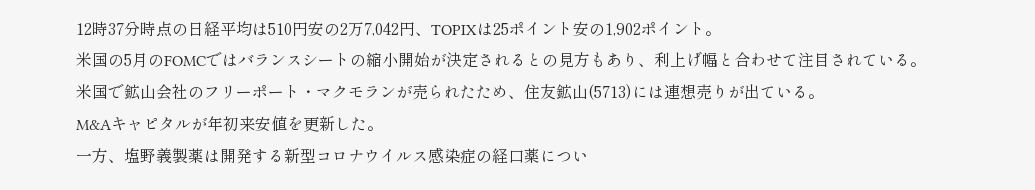12時37分時点の日経平均は510円安の2万7,042円、TOPIXは25ポイント安の1,902ポイント。
米国の5月のFOMCではバランスシートの縮小開始が決定されるとの見方もあり、利上げ幅と合わせて注目されている。
米国で鉱山会社のフリーポート・マクモランが売られたため、住友鉱山(5713)には連想売りが出ている。
M&Aキャピタルが年初来安値を更新した。
一方、塩野義製薬は開発する新型コロナウイルス感染症の経口薬につい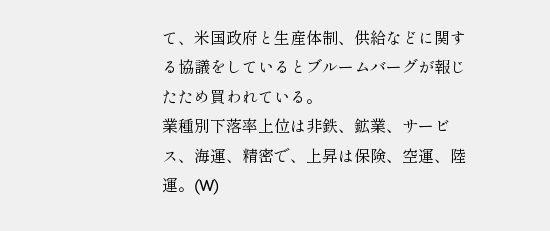て、米国政府と生産体制、供給などに関する協議をしているとブルームバーグが報じたため買われている。
業種別下落率上位は非鉄、鉱業、サービス、海運、精密で、上昇は保険、空運、陸運。(W)